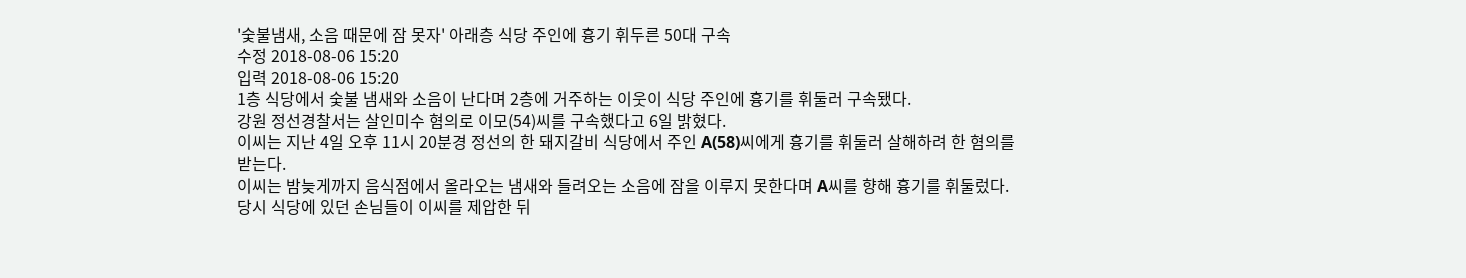'숯불냄새, 소음 때문에 잠 못자' 아래층 식당 주인에 흉기 휘두른 50대 구속
수정 2018-08-06 15:20
입력 2018-08-06 15:20
1층 식당에서 숯불 냄새와 소음이 난다며 2층에 거주하는 이웃이 식당 주인에 흉기를 휘둘러 구속됐다.
강원 정선경찰서는 살인미수 혐의로 이모(54)씨를 구속했다고 6일 밝혔다.
이씨는 지난 4일 오후 11시 20분경 정선의 한 돼지갈비 식당에서 주인 A(58)씨에게 흉기를 휘둘러 살해하려 한 혐의를 받는다.
이씨는 밤늦게까지 음식점에서 올라오는 냄새와 들려오는 소음에 잠을 이루지 못한다며 A씨를 향해 흉기를 휘둘렀다.
당시 식당에 있던 손님들이 이씨를 제압한 뒤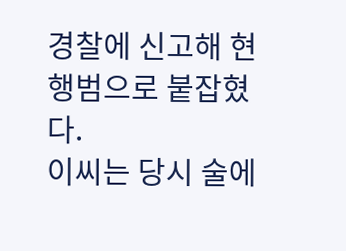경찰에 신고해 현행범으로 붙잡혔다.
이씨는 당시 술에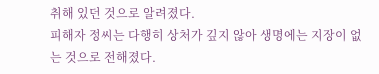취해 있던 것으로 알려졌다.
피해자 정씨는 다행히 상처가 깊지 않아 생명에는 지장이 없는 것으로 전해졌다.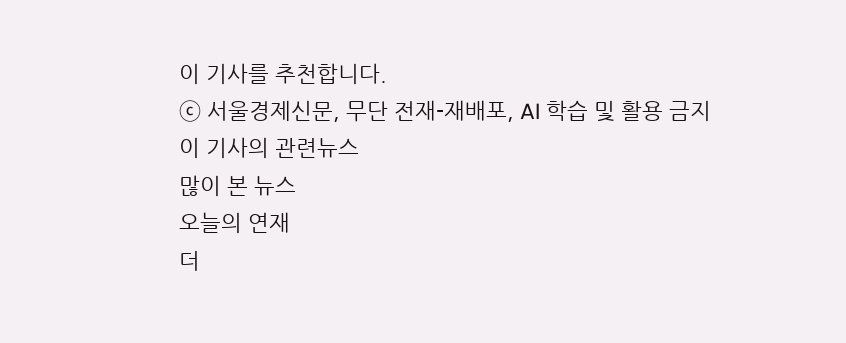이 기사를 추천합니다.
ⓒ 서울경제신문, 무단 전재-재배포, AI 학습 및 활용 금지
이 기사의 관련뉴스
많이 본 뉴스
오늘의 연재
더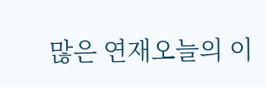많은 연재오늘의 이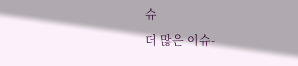슈
더 많은 이슈-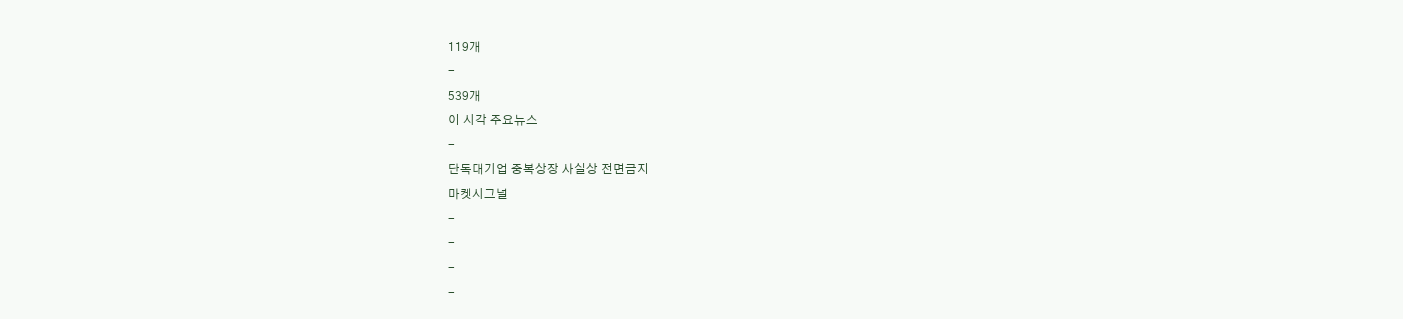119개
-
539개
이 시각 주요뉴스
-
단독대기업 중복상장 사실상 전면금지
마켓시그널
-
-
-
-